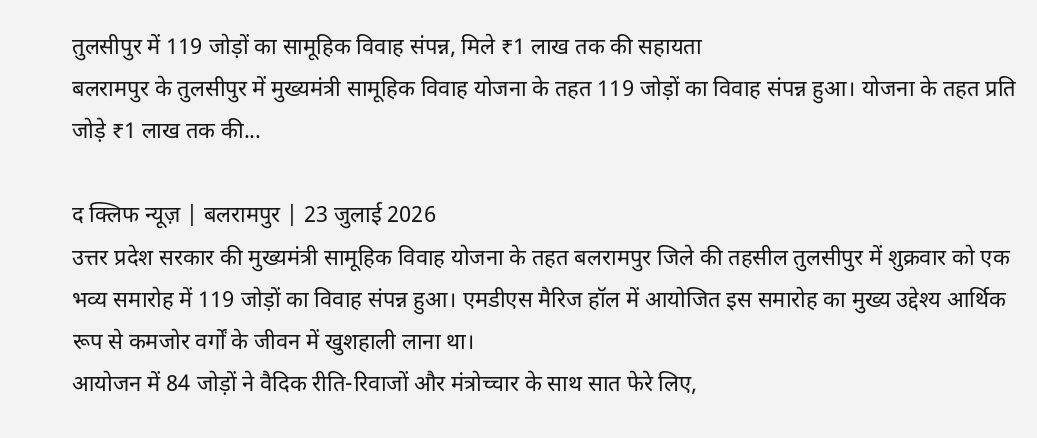तुलसीपुर में 119 जोड़ों का सामूहिक विवाह संपन्न, मिले ₹1 लाख तक की सहायता
बलरामपुर के तुलसीपुर में मुख्यमंत्री सामूहिक विवाह योजना के तहत 119 जोड़ों का विवाह संपन्न हुआ। योजना के तहत प्रति जोड़े ₹1 लाख तक की...

द क्लिफ न्यूज़ | बलरामपुर | 23 जुलाई 2026
उत्तर प्रदेश सरकार की मुख्यमंत्री सामूहिक विवाह योजना के तहत बलरामपुर जिले की तहसील तुलसीपुर में शुक्रवार को एक भव्य समारोह में 119 जोड़ों का विवाह संपन्न हुआ। एमडीएस मैरिज हॉल में आयोजित इस समारोह का मुख्य उद्देश्य आर्थिक रूप से कमजोर वर्गों के जीवन में खुशहाली लाना था।
आयोजन में 84 जोड़ों ने वैदिक रीति-रिवाजों और मंत्रोच्चार के साथ सात फेरे लिए,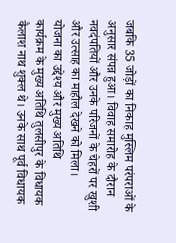जबकि 35 जोड़ों का निकाह मुस्लिम परंपराओं के अनुसार संपन्न हुआ। विवाह समारोह के दौरान नवदंपतियों और उनके परिजनों के चेहरों पर खुशी और उत्साह का माहौल देखने को मिला।
योजना का उद्देश्य और मुख्य अतिथि
कार्यक्रम के मुख्य अतिथि तुलसीपुर के विधायक कैलाश नाथ शुक्ल थे। उनके साथ पूर्व विधायक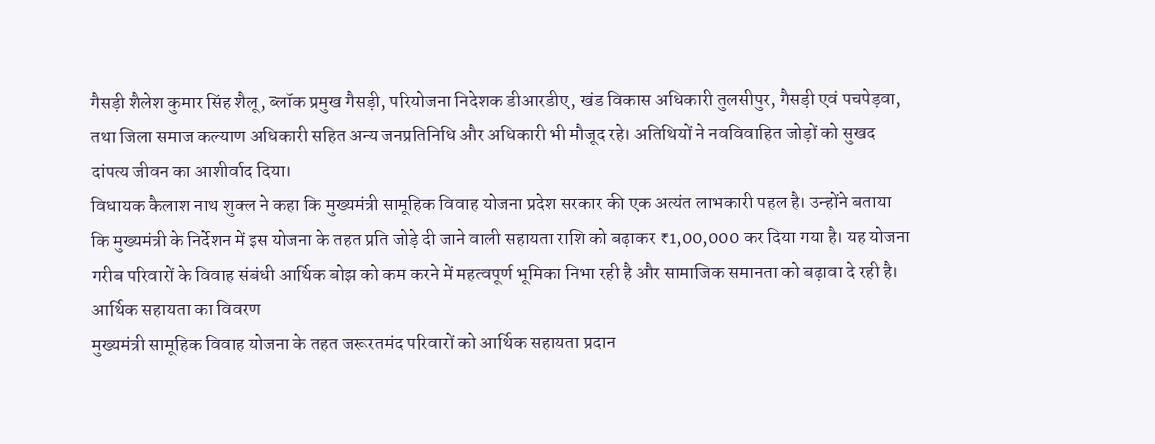गैसड़ी शैलेश कुमार सिंह शैलू, ब्लॉक प्रमुख गैसड़ी, परियोजना निदेशक डीआरडीए, खंड विकास अधिकारी तुलसीपुर, गैसड़ी एवं पचपेड़वा, तथा जिला समाज कल्याण अधिकारी सहित अन्य जनप्रतिनिधि और अधिकारी भी मौजूद रहे। अतिथियों ने नवविवाहित जोड़ों को सुखद दांपत्य जीवन का आशीर्वाद दिया।
विधायक कैलाश नाथ शुक्ल ने कहा कि मुख्यमंत्री सामूहिक विवाह योजना प्रदेश सरकार की एक अत्यंत लाभकारी पहल है। उन्होंने बताया कि मुख्यमंत्री के निर्देशन में इस योजना के तहत प्रति जोड़े दी जाने वाली सहायता राशि को बढ़ाकर ₹1,00,000 कर दिया गया है। यह योजना गरीब परिवारों के विवाह संबंधी आर्थिक बोझ को कम करने में महत्वपूर्ण भूमिका निभा रही है और सामाजिक समानता को बढ़ावा दे रही है।
आर्थिक सहायता का विवरण
मुख्यमंत्री सामूहिक विवाह योजना के तहत जरूरतमंद परिवारों को आर्थिक सहायता प्रदान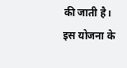की जाती है। इस योजना के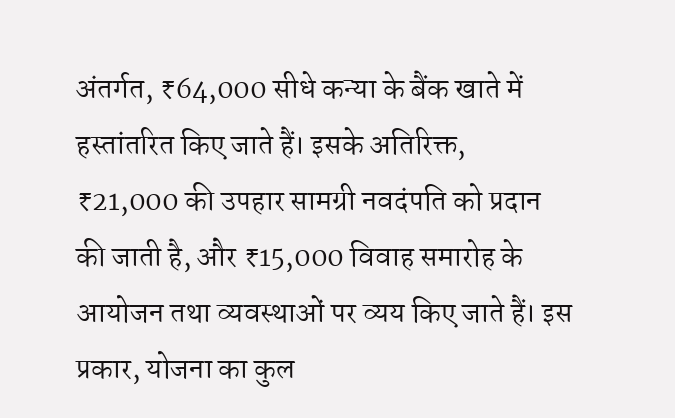अंतर्गत, ₹64,000 सीधे कन्या के बैंक खाते में हस्तांतरित किए जाते हैं। इसके अतिरिक्त, ₹21,000 की उपहार सामग्री नवदंपति को प्रदान की जाती है, और ₹15,000 विवाह समारोह के आयोजन तथा व्यवस्थाओं पर व्यय किए जाते हैं। इस प्रकार, योजना का कुल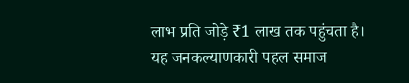लाभ प्रति जोड़े ₹1 लाख तक पहुंचता है।
यह जनकल्याणकारी पहल समाज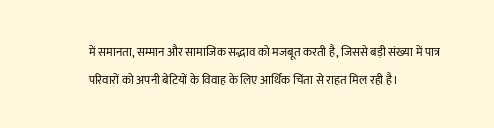में समानता, सम्मान और सामाजिक सद्भाव को मजबूत करती है, जिससे बड़ी संख्या में पात्र परिवारों को अपनी बेटियों के विवाह के लिए आर्थिक चिंता से राहत मिल रही है।